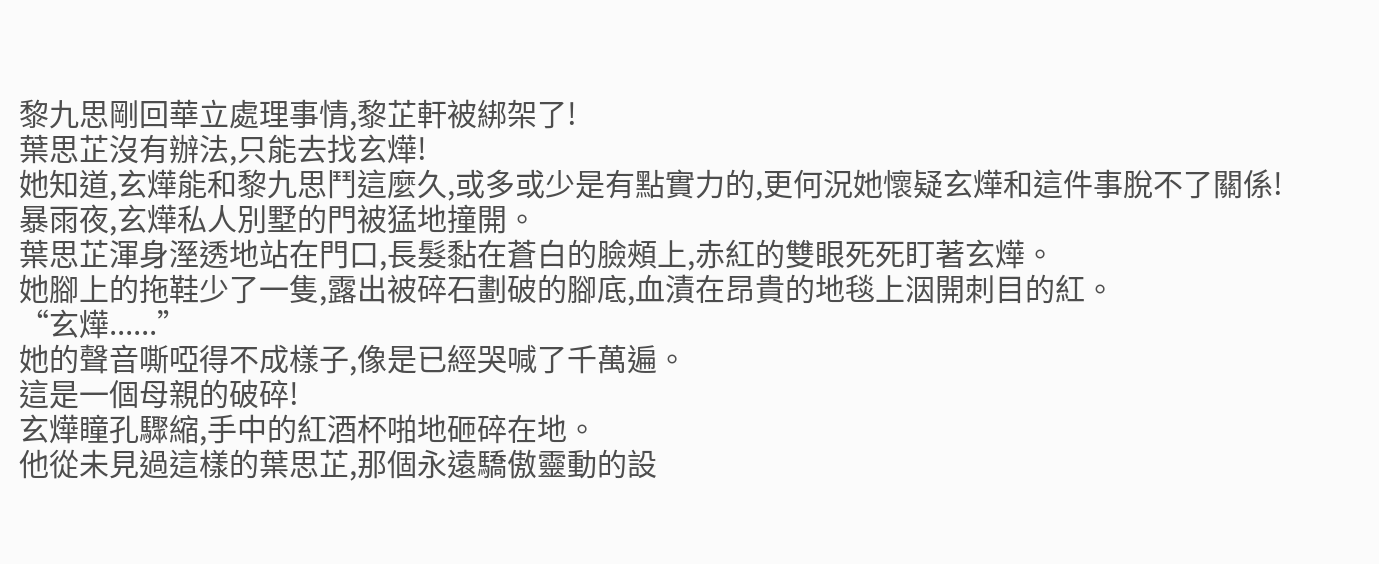黎九思剛回華立處理事情,黎芷軒被綁架了!
葉思芷沒有辦法,只能去找玄燁!
她知道,玄燁能和黎九思鬥這麼久,或多或少是有點實力的,更何況她懷疑玄燁和這件事脫不了關係!
暴雨夜,玄燁私人別墅的門被猛地撞開。
葉思芷渾身溼透地站在門口,長髮黏在蒼白的臉頰上,赤紅的雙眼死死盯著玄燁。
她腳上的拖鞋少了一隻,露出被碎石劃破的腳底,血漬在昂貴的地毯上洇開刺目的紅。
“玄燁......”
她的聲音嘶啞得不成樣子,像是已經哭喊了千萬遍。
這是一個母親的破碎!
玄燁瞳孔驟縮,手中的紅酒杯啪地砸碎在地。
他從未見過這樣的葉思芷,那個永遠驕傲靈動的設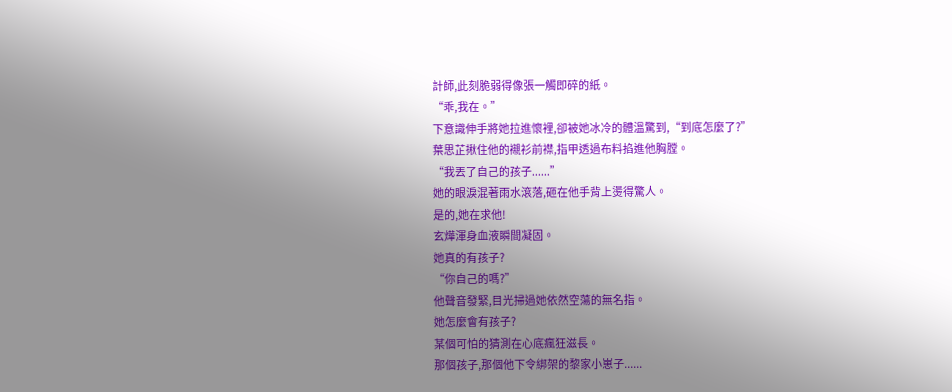計師,此刻脆弱得像張一觸即碎的紙。
“乖,我在。”
下意識伸手將她拉進懷裡,卻被她冰冷的體溫驚到,“到底怎麼了?”
葉思芷揪住他的襯衫前襟,指甲透過布料掐進他胸膛。
“我丟了自己的孩子......”
她的眼淚混著雨水滾落,砸在他手背上燙得驚人。
是的,她在求他!
玄燁渾身血液瞬間凝固。
她真的有孩子?
“你自己的嗎?”
他聲音發緊,目光掃過她依然空蕩的無名指。
她怎麼會有孩子?
某個可怕的猜測在心底瘋狂滋長。
那個孩子,那個他下令綁架的黎家小崽子......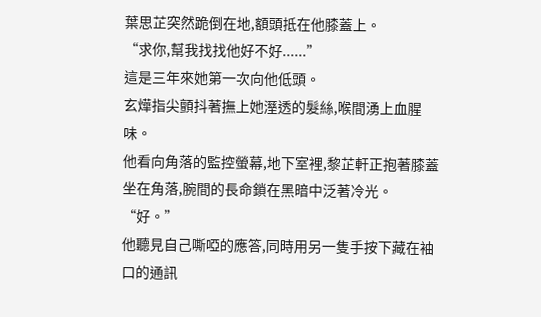葉思芷突然跪倒在地,額頭抵在他膝蓋上。
“求你,幫我找找他好不好......”
這是三年來她第一次向他低頭。
玄燁指尖顫抖著撫上她溼透的髮絲,喉間湧上血腥味。
他看向角落的監控螢幕,地下室裡,黎芷軒正抱著膝蓋坐在角落,腕間的長命鎖在黑暗中泛著冷光。
“好。”
他聽見自己嘶啞的應答,同時用另一隻手按下藏在袖口的通訊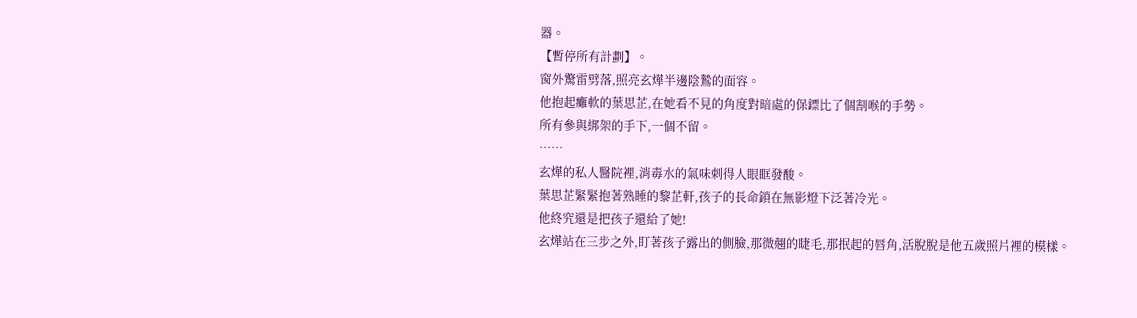器。
【暫停所有計劃】。
窗外驚雷劈落,照亮玄燁半邊陰鷙的面容。
他抱起癱軟的葉思芷,在她看不見的角度對暗處的保鏢比了個割喉的手勢。
所有參與綁架的手下,一個不留。
……
玄燁的私人醫院裡,消毒水的氣味刺得人眼眶發酸。
葉思芷緊緊抱著熟睡的黎芷軒,孩子的長命鎖在無影燈下泛著冷光。
他終究還是把孩子還給了她!
玄燁站在三步之外,盯著孩子露出的側臉,那微翹的睫毛,那抿起的唇角,活脫脫是他五歲照片裡的模樣。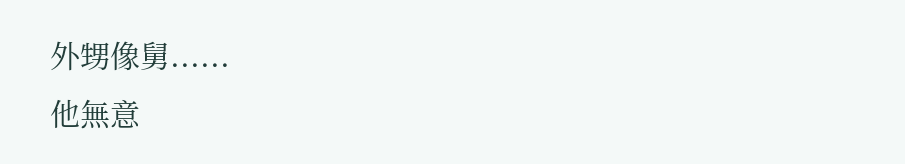外甥像舅......
他無意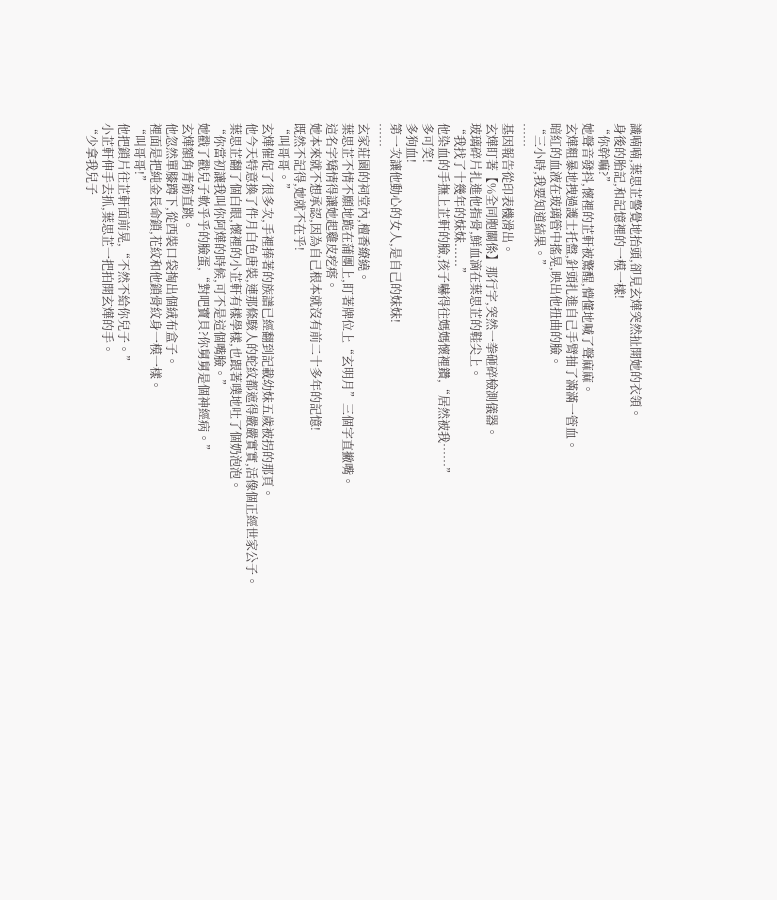識喃喃,葉思芷警覺地抬頭,卻見玄燁突然扯開她的衣領。
身後的胎記,和記憶裡的一模一樣!
“你幹嘛?”
她聲音發抖,懷裡的芷軒被驚醒,懵懂地喊了聲麻麻。
玄燁粗暴地拽過護士托盤,針頭扎進自己手臂抽了滿滿一管血。
暗紅的血液在玻璃管中搖晃,映出他扭曲的臉。
“三小時,我要知道結果。”
……
基因報告從印表機滑出。
玄燁盯著【%全同胞關係】那行字,突然一拳砸碎檢測儀器。
玻璃碎片扎進他指骨,鮮血滴在葉思芷的鞋尖上。
“我找了十幾年的妹妹......”
他染血的手撫上芷軒的臉,孩子嚇得往媽媽懷裡鑽,“居然被我……”
多可笑!
多狗血!
第一次讓他動心的女人,是自己的妹妹!
……
玄家莊園的祠堂內,檀香繚繞。
葉思芷不情不願地跪在蒲團上,盯著牌位上“玄明月”三個字直撇嘴。
這名字矯情得讓她起雞皮疙瘩。
她本來就不想承認,因為自己根本就沒有前二十多年的記憶!
既然不記得,她就不在乎!
“叫哥哥。”
玄燁催促了很多次,手裡捧著的族譜已經翻到記載幼妹五歲被拐的那頁。
他今天特意換了件月白色唐裝,連那條駭人的蛇紋都遮得嚴嚴實實,活像個正經世家公子。
葉思芷翻了個白眼,懷裡的小芷軒有樣學樣,也跟著噗地吐了個奶泡泡。
“你當初讓我叫你阿燁的時候,可不是這個嘴臉。”
她戳了戳兒子軟乎乎的臉蛋,“對吧寶貝?你舅舅是個神經病。”
玄燁額角青筋直跳。
他忽然單膝蹲下,從西裝口袋掏出個絨布盒子。
裡面是把純金長命鎖,花紋和他鎖骨紋身一模一樣。
“叫哥哥!”
他把鎖片往芷軒面前晃,“不然不給你兒子。”
小芷軒伸手去抓,葉思芷一把拍開玄燁的手。
“少拿我兒子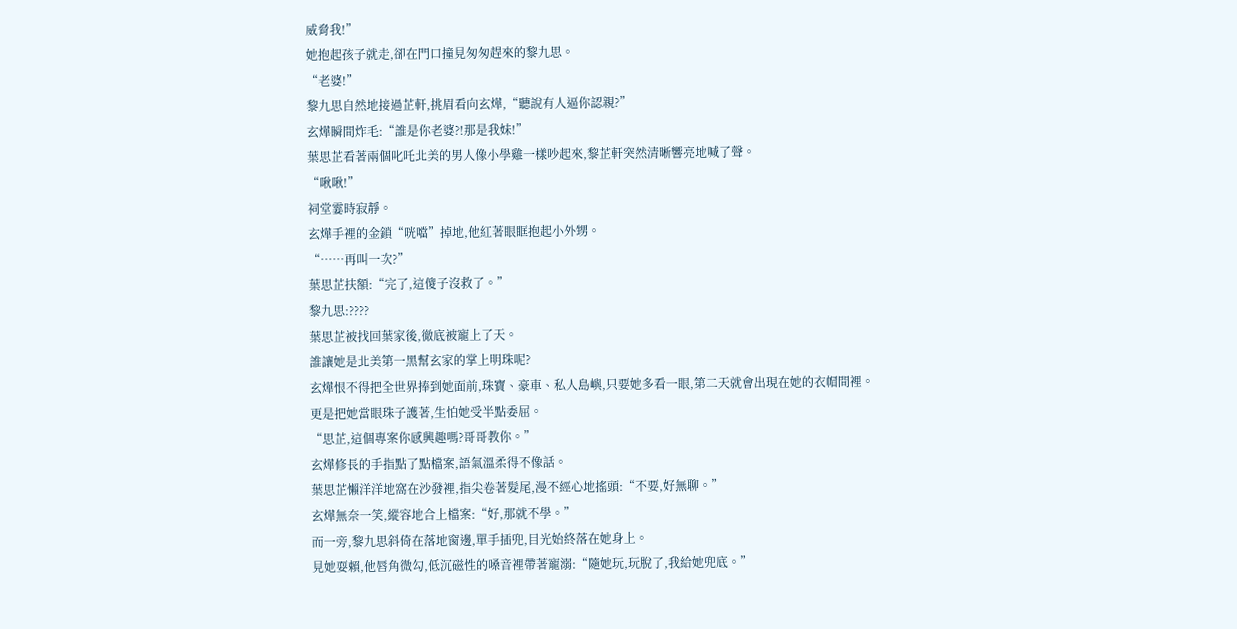威脅我!”
她抱起孩子就走,卻在門口撞見匆匆趕來的黎九思。
“老婆!”
黎九思自然地接過芷軒,挑眉看向玄燁,“聽說有人逼你認親?”
玄燁瞬間炸毛:“誰是你老婆?!那是我妹!”
葉思芷看著兩個叱吒北美的男人像小學雞一樣吵起來,黎芷軒突然清晰響亮地喊了聲。
“啾啾!”
祠堂霎時寂靜。
玄燁手裡的金鎖“咣噹”掉地,他紅著眼眶抱起小外甥。
“……再叫一次?”
葉思芷扶額:“完了,這傻子沒救了。”
黎九思:????
葉思芷被找回葉家後,徹底被寵上了天。
誰讓她是北美第一黑幫玄家的掌上明珠呢?
玄燁恨不得把全世界捧到她面前,珠寶、豪車、私人島嶼,只要她多看一眼,第二天就會出現在她的衣帽間裡。
更是把她當眼珠子護著,生怕她受半點委屈。
“思芷,這個專案你感興趣嗎?哥哥教你。”
玄燁修長的手指點了點檔案,語氣溫柔得不像話。
葉思芷懶洋洋地窩在沙發裡,指尖卷著髮尾,漫不經心地搖頭:“不要,好無聊。”
玄燁無奈一笑,縱容地合上檔案:“好,那就不學。”
而一旁,黎九思斜倚在落地窗邊,單手插兜,目光始終落在她身上。
見她耍賴,他唇角微勾,低沉磁性的嗓音裡帶著寵溺:“隨她玩,玩脫了,我給她兜底。”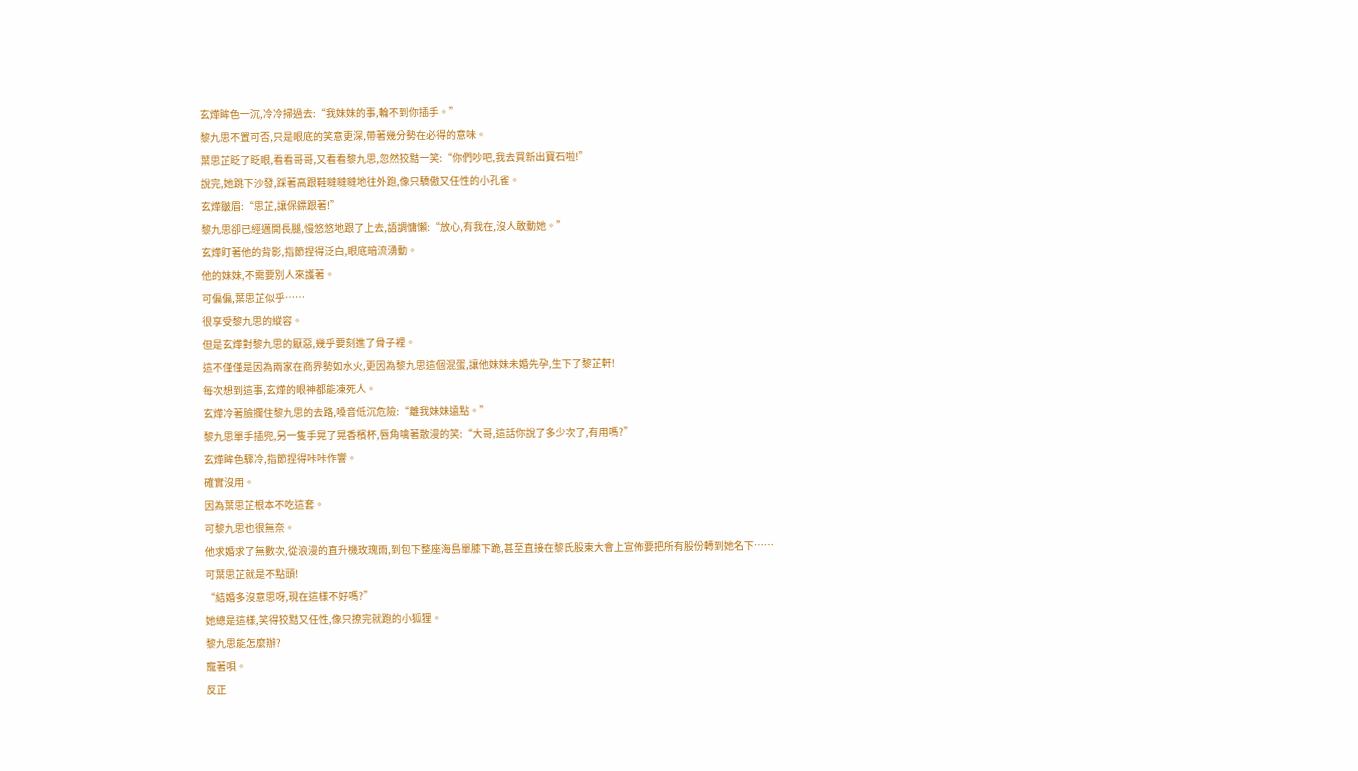玄燁眸色一沉,冷冷掃過去:“我妹妹的事,輪不到你插手。”
黎九思不置可否,只是眼底的笑意更深,帶著幾分勢在必得的意味。
葉思芷眨了眨眼,看看哥哥,又看看黎九思,忽然狡黠一笑:“你們吵吧,我去買新出寶石啦!”
說完,她跳下沙發,踩著高跟鞋噠噠噠地往外跑,像只驕傲又任性的小孔雀。
玄燁皺眉:“思芷,讓保鏢跟著!”
黎九思卻已經邁開長腿,慢悠悠地跟了上去,語調慵懶:“放心,有我在,沒人敢動她。”
玄燁盯著他的背影,指節捏得泛白,眼底暗流湧動。
他的妹妹,不需要別人來護著。
可偏偏,葉思芷似乎……
很享受黎九思的縱容。
但是玄燁對黎九思的厭惡,幾乎要刻進了骨子裡。
這不僅僅是因為兩家在商界勢如水火,更因為黎九思這個混蛋,讓他妹妹未婚先孕,生下了黎芷軒!
每次想到這事,玄燁的眼神都能凍死人。
玄燁冷著臉攔住黎九思的去路,嗓音低沉危險:“離我妹妹遠點。”
黎九思單手插兜,另一隻手晃了晃香檳杯,唇角噙著散漫的笑:“大哥,這話你說了多少次了,有用嗎?”
玄燁眸色驟冷,指節捏得咔咔作響。
確實沒用。
因為葉思芷根本不吃這套。
可黎九思也很無奈。
他求婚求了無數次,從浪漫的直升機玫瑰雨,到包下整座海島單膝下跪,甚至直接在黎氏股東大會上宣佈要把所有股份轉到她名下……
可葉思芷就是不點頭!
“結婚多沒意思呀,現在這樣不好嗎?”
她總是這樣,笑得狡黠又任性,像只撩完就跑的小狐狸。
黎九思能怎麼辦?
寵著唄。
反正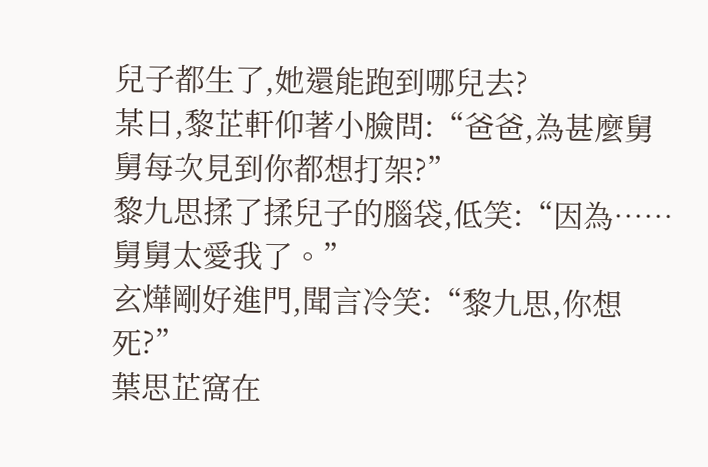兒子都生了,她還能跑到哪兒去?
某日,黎芷軒仰著小臉問:“爸爸,為甚麼舅舅每次見到你都想打架?”
黎九思揉了揉兒子的腦袋,低笑:“因為……舅舅太愛我了。”
玄燁剛好進門,聞言冷笑:“黎九思,你想死?”
葉思芷窩在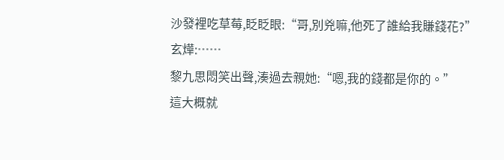沙發裡吃草莓,眨眨眼:“哥,別兇嘛,他死了誰給我賺錢花?”
玄燁:……
黎九思悶笑出聲,湊過去親她:“嗯,我的錢都是你的。”
這大概就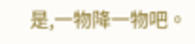是,一物降一物吧。